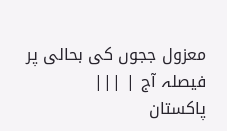معزول ججوں کی بحالی پر فیصلہ آج | |||
پاکستان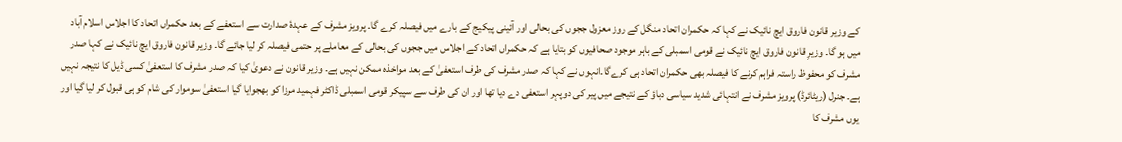کے وزیر قانون فاروق ایچ نائیک نے کہا کہ حکمران اتحاد منگل کے روز معزول ججوں کی بحالی اور آئینی پیکیج کے بارے میں فیصلہ کرے گا۔ پرویز مشرف کے عہدۂ صدارت سے استعفے کے بعد حکمراں اتحاد کا اجلاس اسلام آباد میں ہو گا۔ وزیرِ قانون فاروق ایچ نائیک نے قومی اسمبلی کے باہر موجود صحافیوں کو بتایا ہے کہ حکمراں اتحاد کے اجلاس میں ججوں کی بحالی کے معاملے پر حتمی فیصلہ کر لیا جائے گا۔ وزیر قانون فاروق ایچ نائیک نے کہا صدر مشرف کو محفوظ راستہ فراہم کرنے کا فیصلہ بھی حکمران اتحاد ہی کرےگا۔انہوں نے کہا کہ صدر مشرف کی طرف استعفیٰ کے بعد مواخذہ ممکن نہیں ہے۔ وزیر قانون نے دعویٰ کیا کہ صدر مشرف کا استعفیٰ کسی ڈیل کا نتیجہ نہیں ہے۔ جنرل (ریٹائرڈ) پرویز مشرف نے انتہائی شدید سیاسی دباؤ کے نتیجے میں پیر کی دوپہر استعفی دے دیا تھا اور ان کی طرف سے سپیکر قومی اسمبلی ڈاکٹر فہمید مرزا کو بھجوایا گیا استعفیٰ سوموار کی شام کو ہی قبول کر لیا گیا اور یوں مشرف کا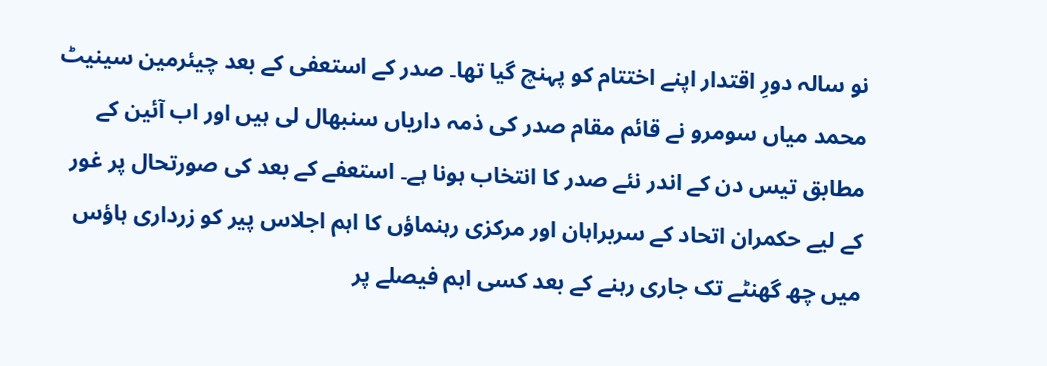نو سالہ دورِ اقتدار اپنے اختتام کو پہنچ گیا تھا۔ صدر کے استعفی کے بعد چیئرمین سینیٹ محمد میاں سومرو نے قائم مقام صدر کی ذمہ داریاں سنبھال لی ہیں اور اب آئین کے مطابق تیس دن کے اندر نئے صدر کا انتخاب ہونا ہے۔ استعفے کے بعد کی صورتحال پر غور کے لیے حکمران اتحاد کے سربراہان اور مرکزی رہنماؤں کا اہم اجلاس پیر کو زرداری ہاؤس میں چھ گھنٹے تک جاری رہنے کے بعد کسی اہم فیصلے پر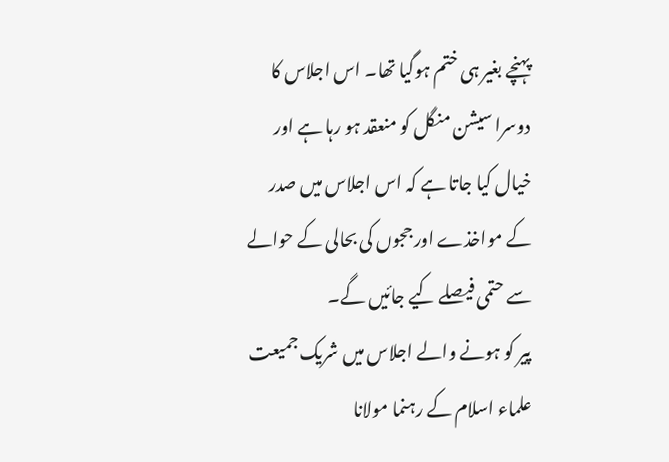پہنچے بغیر ہی ختم ہوگیا تھا۔ اس اجلاس کا دوسرا سیشن منگل کو منعقد ہو رہا ہے اور خیال کیا جاتا ہے کہ اس اجلاس میں صدر کے مواخذے اور ججوں کی بحالی کے حوالے سے حتمی فیصلے کیے جائیں گے۔
پیر کو ہونے والے اجلاس میں شریک جمیعت علماء اسلام کے رہنما مولانا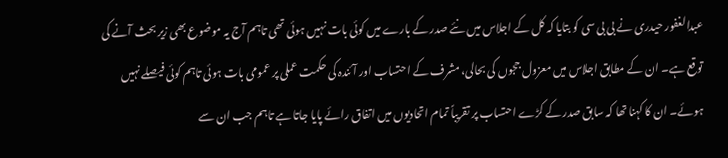عبدالغفور حیدری نے بی بی سی کو بتایا کہ کل کے اجلاس میں نئے صدر کے بارے میں کوئی بات نہیں ہوئی تھی تاہم آج یہ موضوع بھی زیر بحث آنے کی توقع ہے۔ ان کے مطابق اجلاس میں معزول ججوں کی بحالی، مشرف کے احتساب اور آئندہ کی حکمت عملی پر عمومی بات ہوئی تاہم کوئی فیصلے نہیں ہوئے۔ ان کا کہنا تھا کہ سابق صدر کے کڑے احتساب پر تقریباً تمام اتحادیوں میں اتفاق رائے پایا جاتا ہے تاہم جب ان سے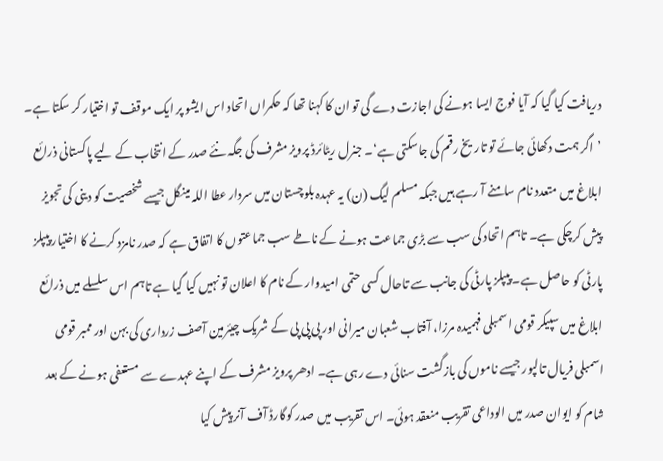دریافت کیا گیا کہ آیا فوج ایسا ہونے کی اجازت دے گی تو ان کا کہنا تھا کہ حکمراں اتحاد اس ایشو پر ایک موقف تو اختیار کر سکتا ہے۔ ’اگر ہمت دکھائی جائے تو تاریخ رقم کی جاسکتی ہے‘۔ جنرل ریٹائرڈ پرویز مشرف کی جگہ نئے صدر کے انتخاب کے لیے پاکستانی ذرائع ابلاغ میں متعدد نام سامنے آ رہے ہیں جبکہ مسلم لیگ (ن) یہ عہدہ بلوچستان میں سردار عطا اللہ مینگل جیسے شخصیت کو دینی کی تجویز پیش کرچکی ہے۔ تاہم اتحاد کی سب سے بڑی جماعت ہونے کے ناطے سب جماعتوں کا اتفاق ہے کہ صدر نامزد کرنے کا اختیار پیپلز پارٹی کو حاصل ہے۔ پیپلز پارٹی کی جانب سے تاحال کسی حتمی امیدوار کے نام کا اعلان تو نہیں کیا گیا ہے تاہم اس سلسلے میں ذرائع ابلاغ میں سپیکر قومی اسمبلی فہمیدہ مرزا، آفتاب شعبان میرانی اور پی پی پی کے شریک چیئرمین آصف زرداری کی بہن اور ممبر قومی اسمبلی فریال تالپور جیسے ناموں کی بازگشت سنائی دے رہی ہے۔ ادھر پرویز مشرف کے اپنے عہدے سے مستعفی ہونے کے بعد شام کو ایوان صدر میں الوداعی تقریب منعقد ہوئی۔ اس تقریب میں صدر کوگارڈ آف آنر پیش کیا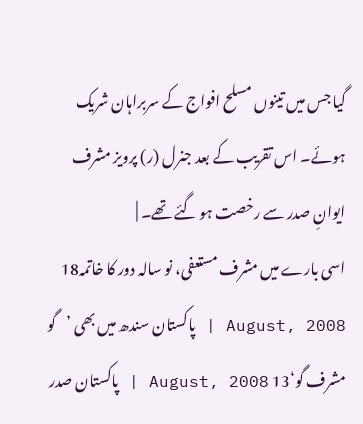گیا جس میں تینوں مسلح افواج کے سربراہان شریک ہوئے۔ اس تقریب کے بعد جنرل (ر) پرویز مشرف ایوانِ صدر سے رخصت ہو گئے تھے۔ |
اسی بارے میں مشرف مستعفی، نو سالہ دور کا خاتمہ18 August, 2008 | پاکستان سندھ میں بھی ’گو مشرف گو‘13 August, 2008 | پاکستان صدر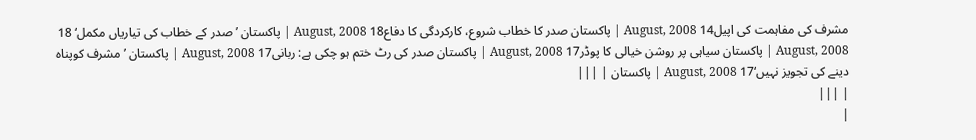مشرف کی مفاہمت کی اپیل14 August, 2008 | پاکستان صدر کا خطاب شروع، کارکردگی کا دفاع18 August, 2008 | پاکستان ’صدر کے خطاب کی تیاریاں مکمل‘ 18 August, 2008 | پاکستان سیاہی پر روشن خیالی کا پوڈر17 August, 2008 | پاکستان صدر کی رٹ ختم ہو چکی ہے: ربانی17 August, 2008 | پاکستان ’مشرف کوپناہ دینے کی تجویز نہیں‘17 August, 2008 | پاکستان | |||
| |||
|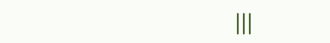|||